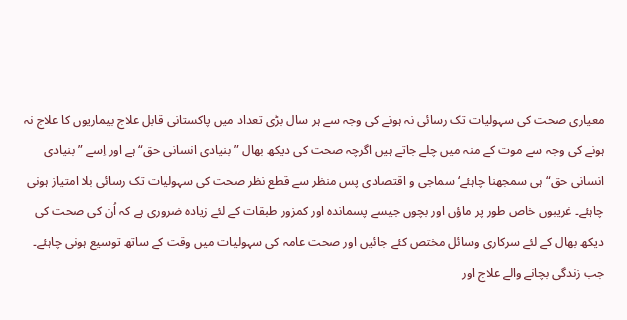معیاری صحت کی سہولیات تک رسائی نہ ہونے کی وجہ سے ہر سال بڑی تعداد میں پاکستانی قابل علاج بیماریوں کا علاج نہ ہونے کی وجہ سے موت کے منہ میں چلے جاتے ہیں اگرچہ صحت کی دیکھ بھال ”بنیادی انسانی حق“ ہے اور اِسے ”بنیادی انسانی حق“ ہی سمجھنا چاہئے‘ سماجی و اقتصادی پس منظر سے قطع نظر صحت کی سہولیات تک رسائی بلا امتیاز ہونی چاہئے۔ غریبوں خاص طور پر ماؤں اور بچوں جیسے پسماندہ اور کمزور طبقات کے لئے زیادہ ضروری ہے کہ اُن کی صحت کی دیکھ بھال کے لئے سرکاری وسائل مختص کئے جائیں اور صحت عامہ کی سہولیات میں وقت کے ساتھ توسیع ہونی چاہئے۔ جب زندگی بچانے والے علاج اور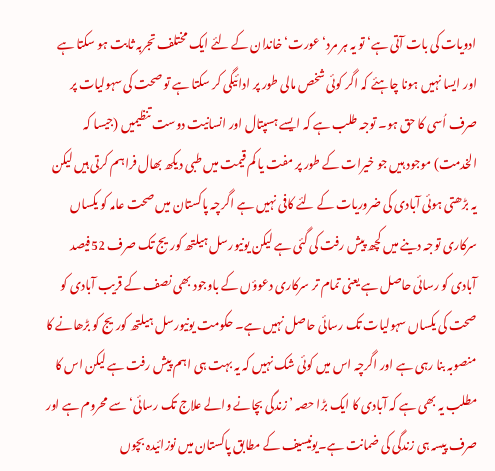ادویات کی بات آتی ہے‘ تو یہ ہر مرد‘ عورت‘ خاندان کے لئے ایک مختلف تجربہ ثابت ہو سکتا ہے اور ایسا نہیں ہونا چاہئے کہ اگر کوئی شخص مالی طور پر ادائیگی کر سکتا ہے تو صحت کی سہولیات پر صرف اُسی کا حق ہو۔ توجہ طلب ہے کہ ایسے ہسپتال اور انسانیت دوست تنظیمیں (جیسا کہ الخدمت) موجود ہیں جو خیرات کے طور پر مفت یا کم قیمت میں طبی دیکھ بھال فراہم کرتی ہیں لیکن
یہ بڑھتی ہوئی آبادی کی ضروریات کے لئے کافی نہیں ہے اگرچہ پاکستان میں صحت عامہ کو یکساں سرکاری توجہ دینے میں کچھ پیش رفت کی گئی ہے لیکن یونیورسل ہیلتھ کوریج تک صرف 52فیصد آبادی کو رسائی حاصل ہے یعنی تمام تر سرکاری دعوؤں کے باوجود بھی نصف کے قریب آبادی کو صحت کی یکساں سہولیات تک رسائی حاصل نہیں ہے۔ حکومت یونیورسل ہیلتھ کوریج کو بڑھانے کا منصوبہ بنا رہی ہے اور اگرچہ اس میں کوئی شک نہیں کہ یہ بہت ہی اہم پیش رفت ہے لیکن اس کا مطلب یہ بھی ہے کہ آبادی کا ایک بڑا حصہ ’زندگی بچانے والے علاج تک رسائی‘ سے محروم ہے اور صرف پیسہ ہی زندگی کی ضمانت ہے۔یونیسیف کے مطابق پاکستان میں نوزائیدہ بچوں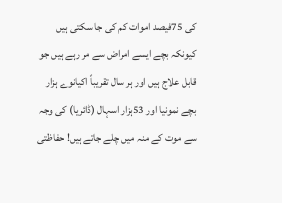کی 75فیصد اموات کم کی جا سکتی ہیں کیونکہ بچے ایسے امراض سے مر رہے ہیں جو قابل علاج ہیں اور ہر سال تقریباً اکیانوے ہزار بچے نمونیا اور 53ہزار اسہال (ڈائریا) کی وجہ سے موت کے منہ میں چلے جاتے ہیں! حفاظتی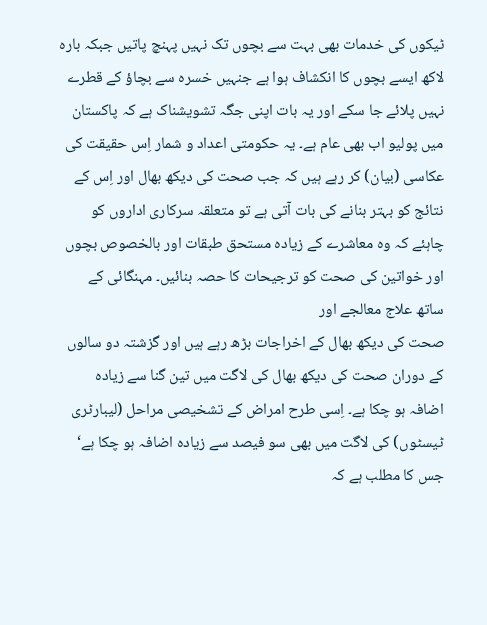ٹیکوں کی خدمات بھی بہت سے بچوں تک نہیں پہنچ پاتیں جبکہ بارہ لاکھ ایسے بچوں کا انکشاف ہوا ہے جنہیں خسرہ سے بچاؤ کے قطرے نہیں پلائے جا سکے اور یہ بات اپنی جگہ تشویشناک ہے کہ پاکستان میں پولیو اب بھی عام ہے۔ یہ حکومتی اعداد و شمار اِس حقیقت کی عکاسی (بیان) کر رہے ہیں کہ جب صحت کی دیکھ بھال اور اِس کے نتائج کو بہتر بنانے کی بات آتی ہے تو متعلقہ سرکاری اداروں کو چاہئے کہ وہ معاشرے کے زیادہ مستحق طبقات اور بالخصوص بچوں اور خواتین کی صحت کو ترجیحات کا حصہ بنائیں۔ مہنگائی کے ساتھ علاج معالجے اور
صحت کی دیکھ بھال کے اخراجات بڑھ رہے ہیں اور گزشتہ دو سالوں کے دوران صحت کی دیکھ بھال کی لاگت میں تین گنا سے زیادہ اضافہ ہو چکا ہے۔ اِسی طرح امراض کے تشخیصی مراحل (لیبارٹری ٹیسٹوں) کی لاگت میں بھی سو فیصد سے زیادہ اضافہ ہو چکا ہے‘ جس کا مطلب ہے کہ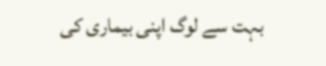بہت سے لوگ اپنی بیماری کی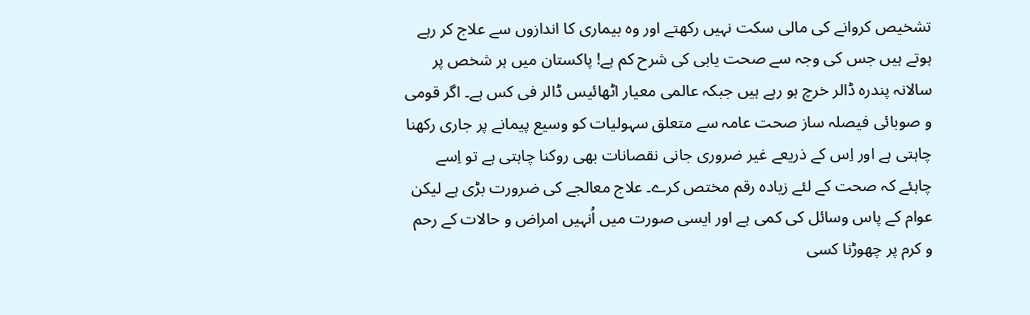تشخیص کروانے کی مالی سکت نہیں رکھتے اور وہ بیماری کا اندازوں سے علاج کر رہے ہوتے ہیں جس کی وجہ سے صحت یابی کی شرح کم ہے! پاکستان میں ہر شخص پر سالانہ پندرہ ڈالر خرچ ہو رہے ہیں جبکہ عالمی معیار اٹھائیس ڈالر فی کس ہے۔ اگر قومی و صوبائی فیصلہ ساز صحت عامہ سے متعلق سہولیات کو وسیع پیمانے پر جاری رکھنا چاہتی ہے اور اِس کے ذریعے غیر ضروری جانی نقصانات بھی روکنا چاہتی ہے تو اِسے چاہئے کہ صحت کے لئے زیادہ رقم مختص کرے۔ علاج معالجے کی ضرورت بڑی ہے لیکن عوام کے پاس وسائل کی کمی ہے اور ایسی صورت میں اُنہیں امراض و حالات کے رحم و کرم پر چھوڑنا کسی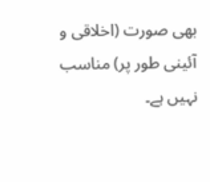بھی صورت (اخلاقی و آئینی طور پر) مناسب نہیں ہے۔